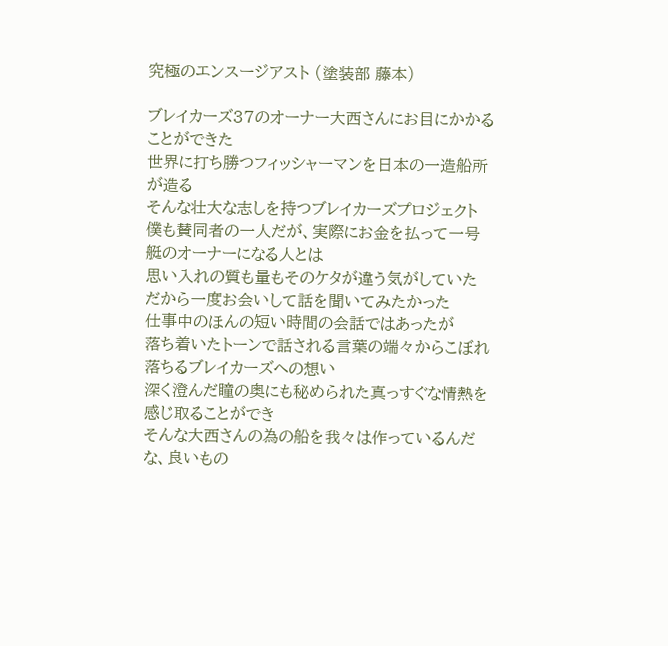究極のエンスージアスト (塗装部 藤本)

ブレイカーズ37のオーナー大西さんにお目にかかることができた
世界に打ち勝つフィッシャーマンを日本の一造船所が造る
そんな壮大な志しを持つブレイカーズプロジェクト
僕も賛同者の一人だが、実際にお金を払って一号艇のオーナーになる人とは
思い入れの質も量もそのケタが違う気がしていた
だから一度お会いして話を聞いてみたかった
仕事中のほんの短い時間の会話ではあったが
落ち着いたトーンで話される言葉の端々からこぼれ落ちるブレイカーズへの想い
深く澄んだ瞳の奥にも秘められた真っすぐな情熱を感じ取ることができ
そんな大西さんの為の船を我々は作っているんだな、良いもの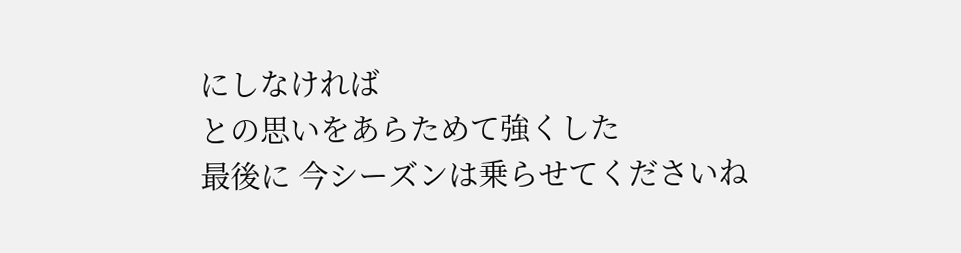にしなければ
との思いをあらためて強くした
最後に 今シーズンは乗らせてくださいね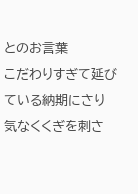とのお言葉
こだわりすぎて延びている納期にさり気なくくぎを刺さ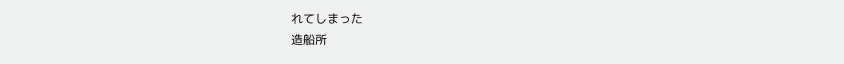れてしまった
造船所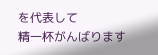を代表して
精一杯がんばります